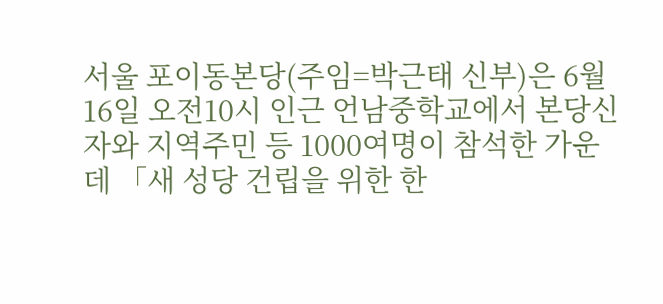서울 포이동본당(주임=박근태 신부)은 6월 16일 오전10시 인근 언남중학교에서 본당신자와 지역주민 등 1000여명이 참석한 가운데 「새 성당 건립을 위한 한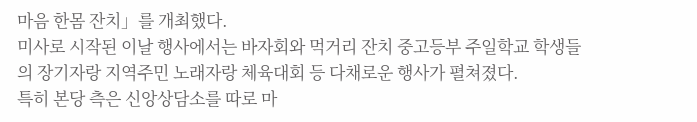마음 한몸 잔치」를 개최했다.
미사로 시작된 이날 행사에서는 바자회와 먹거리 잔치 중고등부 주일학교 학생들의 장기자랑 지역주민 노래자랑 체육대회 등 다채로운 행사가 펼쳐졌다.
특히 본당 측은 신앙상담소를 따로 마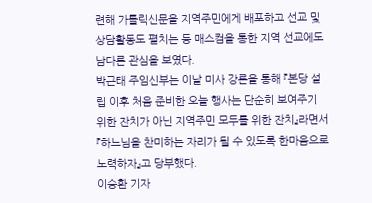련해 가톨릭신문을 지역주민에게 배포하고 선교 및 상담활동도 펼치는 등 매스컴을 통한 지역 선교에도 남다른 관심을 보였다.
박근태 주임신부는 이날 미사 강론을 통해 『본당 설립 이후 처음 준비한 오늘 행사는 단순히 보여주기 위한 잔치가 아닌 지역주민 모두를 위한 잔치』라면서 『하느님을 찬미하는 자리가 될 수 있도록 한마음으로 노력하자』고 당부했다.
이승환 기자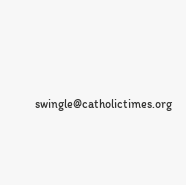swingle@catholictimes.org